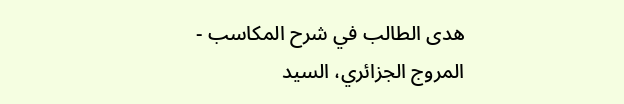هدى الطالب في شرح المكاسب - المروج الجزائري، السيد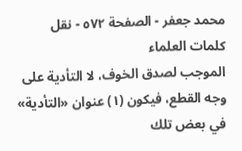محمد جعفر - الصفحة ٥٧٢ - نقل كلمات العلماء
الموجب لصدق الخوف، لا التأدية على وجه القطع، فيكون (١) عنوان «التأدية» في بعض تلك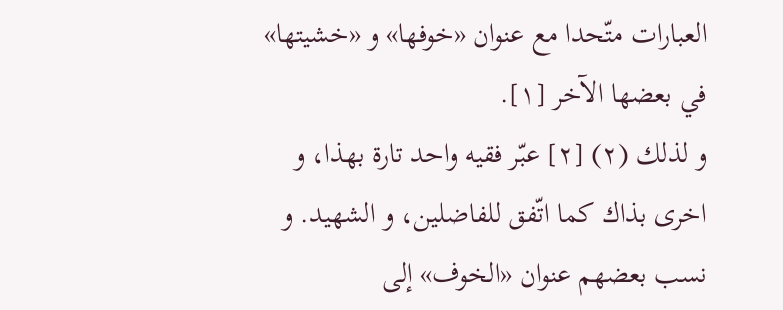العبارات متّحدا مع عنوان «خوفها» و «خشيتها» في بعضها الآخر [١].
و لذلك (٢) [٢] عبّر فقيه واحد تارة بهذا، و اخرى بذاك كما اتّفق للفاضلين، و الشهيد. و نسب بعضهم عنوان «الخوف» إلى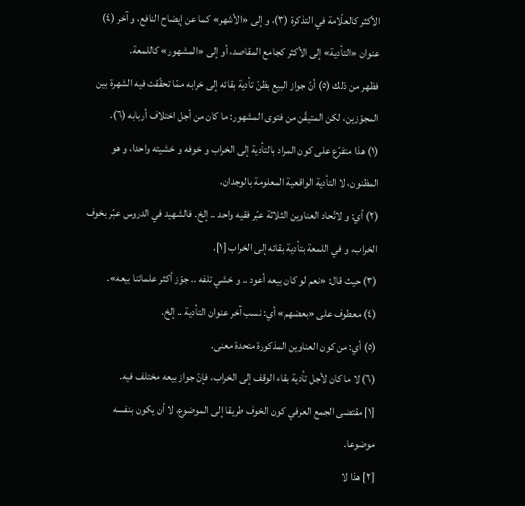الأكثر كالعلّامة في التذكرة (٣)، و إلى «الأشهر» كما عن إيضاح النافع، و آخر (٤) عنوان «التأدية» إلى الأكثر كجامع المقاصد، أو إلى «المشهور» كاللمعة.
فظهر من ذلك (٥) أنّ جواز البيع بظنّ تأدية بقائه إلى خرابه ممّا تحقّقت فيه الشهرة بين المجوّزين، لكن المتيقّن من فتوى المشهور: ما كان من أجل اختلاف أربابه (٦).
(١) هذا متفرّع على كون المراد بالتأدية إلى الخراب و خوفه و خشيته واحدا، و هو المظنون، لا التأدية الواقعية المعلومة بالوجدان.
(٢) أي: و لاتّحاد العناوين الثلاثة عبّر فقيه واحد .. إلخ. فالشهيد في الدروس عبّر بخوف الخراب، و في اللمعة بتأدية بقائه إلى الخراب [١].
(٣) حيث قال: «نعم لو كان بيعه أعود .. و خشي تلفه .. جوّز أكثر علمائنا بيعه».
(٤) معطوف على «بعضهم» أي: نسب آخر عنوان التأدية .. إلخ.
(٥) أي: من كون العناوين المذكورة متحدة معنى.
(٦) لا ما كان لأجل تأدية بقاء الوقف إلى الخراب، فإنّ جواز بيعه مختلف فيه.
[١] مقتضى الجمع العرفي كون الخوف طريقا إلى الموضوع، لا أن يكون بنفسه موضوعا.
[٢] هذا لا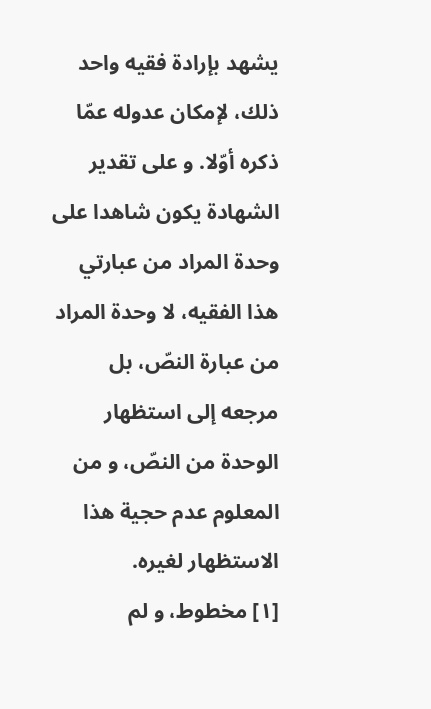يشهد بإرادة فقيه واحد ذلك، لإمكان عدوله عمّا ذكره أوّلا. و على تقدير الشهادة يكون شاهدا على وحدة المراد من عبارتي هذا الفقيه، لا وحدة المراد من عبارة النصّ، بل مرجعه إلى استظهار الوحدة من النصّ، و من المعلوم عدم حجية هذا الاستظهار لغيره.
[١] مخطوط، و لم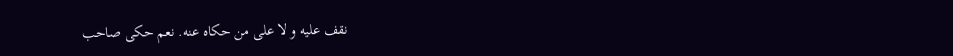نقف عليه و لا على من حكاه عنه. نعم حكى صاحب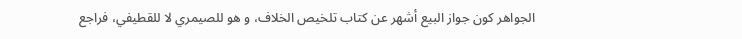الجواهر كون جواز البيع أشهر عن كتاب تلخيص الخلاف، و هو للصيمري لا للقطيفي، فراجع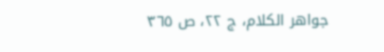جواهر الكلام، ج ٢٢، ص ٣٦٥